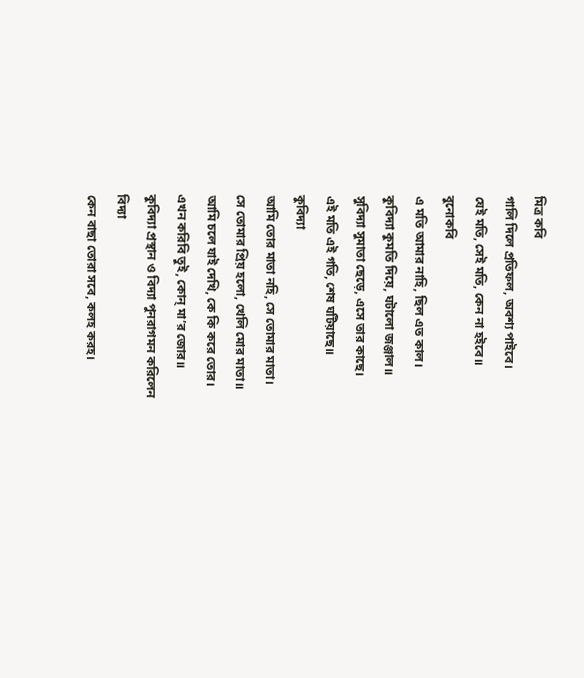মিত্র কবি
গালি দিলে প্রতিফল, অবশ্য পাইবে।
যেই মতি, সেই মতি, কেন না হইবে॥
বুনোকবি
এ মতি আমার নাহি, ছিল এত কাল।
কুবিদ্যা কুমতি দিয়ে, ঘটালো জঞ্জাল॥
সুবিদ্যা সুমাতা ছেড়ে, এসে তার কাছে।
এই মতি এই গতি, শেষ ঘটিয়াছে॥
কুবিদ্যা
আমি তোর মাতা নহি, সে তোমার মাতা।
সে তোমার প্রিয় হলো, খেলি মোর মাতা॥
আমি চলে যাই দেখি, কে কি করে তোর।
এখন করিবি তুই, কোন্ মা’র জোর॥
কুবিদ্যা প্রস্থান ও বিদ্যা পুনরাগমন করিলেন
বিদ্যা
কেন বাছা তোরা সবে, কলহ করহ।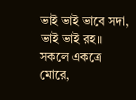ভাই ভাই ভাবে সদা, ভাই ভাই রহ॥
সকলে একত্রে মোরে,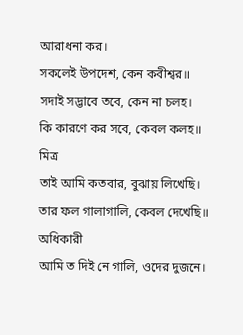আরাধনা কর।
সকলেই উপদেশ, কেন কবীশ্বর॥
সদাই সদ্ভাবে তবে, কেন না চলহ।
কি কারণে কর সবে, কেবল কলহ॥
মিত্র
তাই আমি কতবার, বুঝায় লিখেছি।
তার ফল গালাগালি, কেবল দেখেছি॥
অধিকারী
আমি ত দিই নে গালি, ওদের দুজনে।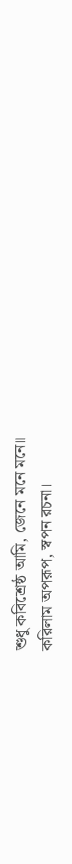শুধু কবিশ্রেষ্ঠ আমি, জেনে মনে মনে॥
করিলাম অপরূপ, স্বপন রচনা।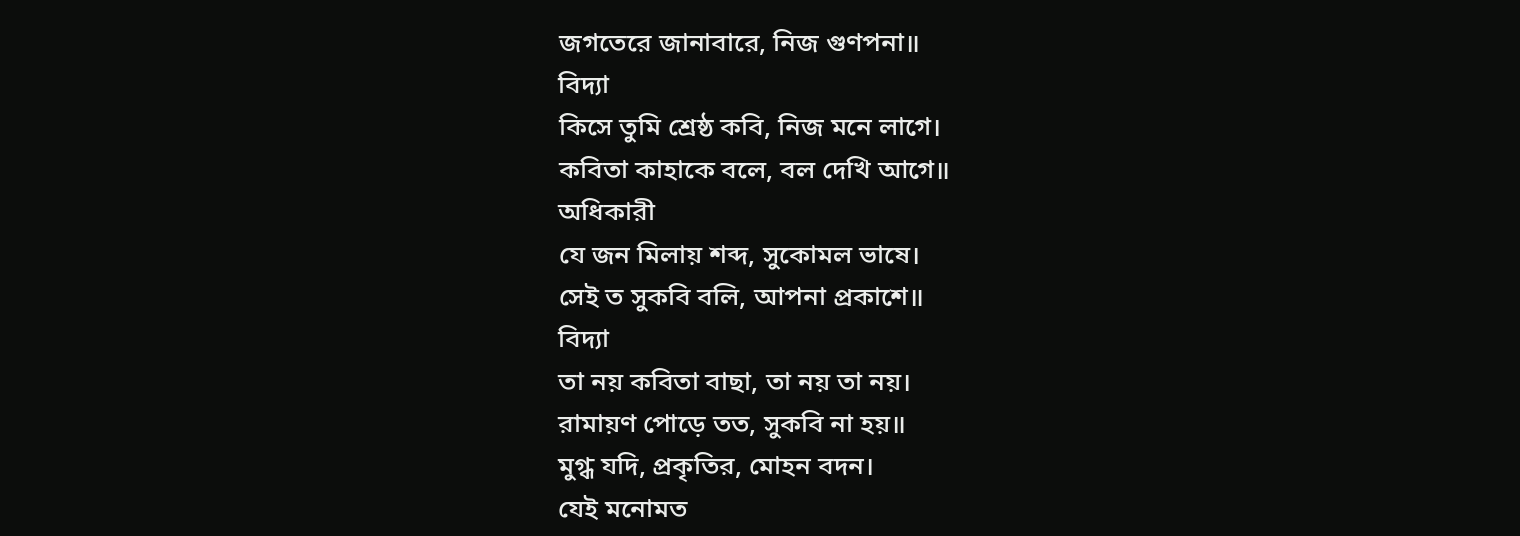জগতেরে জানাবারে, নিজ গুণপনা॥
বিদ্যা
কিসে তুমি শ্রেষ্ঠ কবি, নিজ মনে লাগে।
কবিতা কাহাকে বলে, বল দেখি আগে॥
অধিকারী
যে জন মিলায় শব্দ, সুকোমল ভাষে।
সেই ত সুকবি বলি, আপনা প্রকাশে॥
বিদ্যা
তা নয় কবিতা বাছা, তা নয় তা নয়।
রামায়ণ পোড়ে তত, সুকবি না হয়॥
মুগ্ধ যদি, প্রকৃতির, মোহন বদন।
যেই মনোমত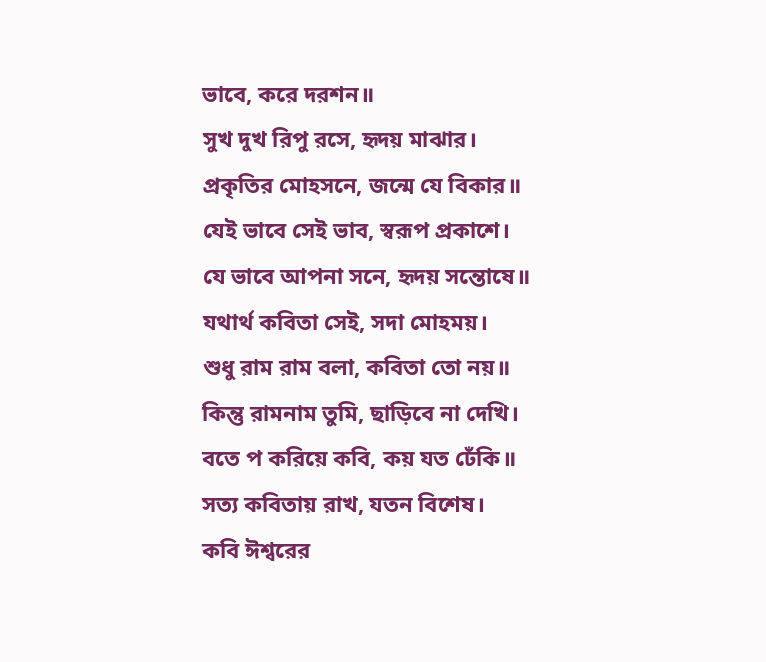ভাবে, করে দরশন॥
সুখ দুখ রিপু রসে, হৃদয় মাঝার।
প্রকৃতির মোহসনে, জন্মে যে বিকার॥
যেই ভাবে সেই ভাব, স্বরূপ প্রকাশে।
যে ভাবে আপনা সনে, হৃদয় সন্তোষে॥
যথার্থ কবিতা সেই, সদা মোহময়।
শুধু রাম রাম বলা, কবিতা তো নয়॥
কিন্তু রামনাম তুমি, ছাড়িবে না দেখি।
বতে প করিয়ে কবি, কয় যত ঢেঁকি॥
সত্য কবিতায় রাখ, যতন বিশেষ।
কবি ঈশ্বরের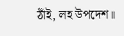ঠাঁই, লহ উপদেশ॥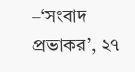–‘সংবাদ প্রভাকর’, ২৭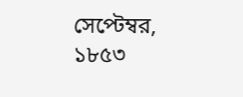সেপ্টেম্বর, ১৮৫৩